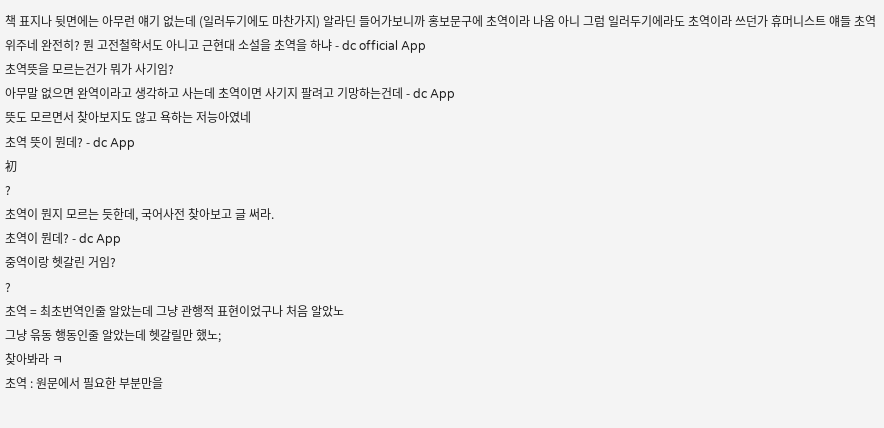책 표지나 뒷면에는 아무런 얘기 없는데 (일러두기에도 마찬가지) 알라딘 들어가보니까 홍보문구에 초역이라 나옴 아니 그럼 일러두기에라도 초역이라 쓰던가 휴머니스트 얘들 초역 위주네 완전히? 뭔 고전철학서도 아니고 근현대 소설을 초역을 하냐 - dc official App
초역뜻을 모르는건가 뭐가 사기임?
아무말 없으면 완역이라고 생각하고 사는데 초역이면 사기지 팔려고 기망하는건데 - dc App
뜻도 모르면서 찾아보지도 않고 욕하는 저능아였네
초역 뜻이 뭔데? - dc App
初
?
초역이 뭔지 모르는 듯한데, 국어사전 찾아보고 글 써라.
초역이 뭔데? - dc App
중역이랑 헷갈린 거임?
?
초역 = 최초번역인줄 알았는데 그냥 관행적 표현이었구나 처음 알았노
그냥 윾동 행동인줄 알았는데 헷갈릴만 했노;
찾아봐라 ㅋ
초역 : 원문에서 필요한 부분만을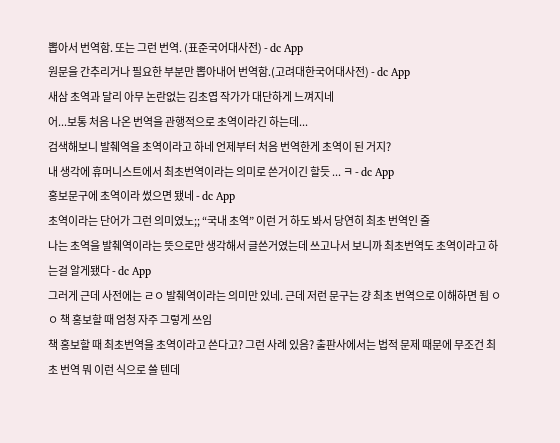뽑아서 번역함. 또는 그런 번역. (표준국어대사전) - dc App
원문을 간추리거나 필요한 부분만 뽑아내어 번역함.(고려대한국어대사전) - dc App
새삼 초역과 달리 아무 논란없는 김초엽 작가가 대단하게 느껴지네
어...보통 처음 나온 번역을 관행적으로 초역이라긴 하는데...
검색해보니 발췌역을 초역이라고 하네 언제부터 처음 번역한게 초역이 된 거지?
내 생각에 휴머니스트에서 최초번역이라는 의미로 쓴거이긴 할듯 ... ㅋ - dc App
홍보문구에 초역이라 썼으면 됐네 - dc App
초역이라는 단어가 그런 의미였노;; “국내 초역” 이런 거 하도 봐서 당연히 최초 번역인 줄
나는 초역을 발췌역이라는 뜻으로만 생각해서 글쓴거였는데 쓰고나서 보니까 최초번역도 초역이라고 하는걸 알게됐다 - dc App
그러게 근데 사전에는 ㄹㅇ 발췌역이라는 의미만 있네. 근데 저런 문구는 걍 최초 번역으로 이해하면 됨 ㅇㅇ 책 홍보할 때 엄청 자주 그렇게 쓰임
책 홍보할 때 최초번역을 초역이라고 쓴다고? 그런 사례 있음? 출판사에서는 법적 문제 때문에 무조건 최초 번역 뭐 이런 식으로 쓸 텐데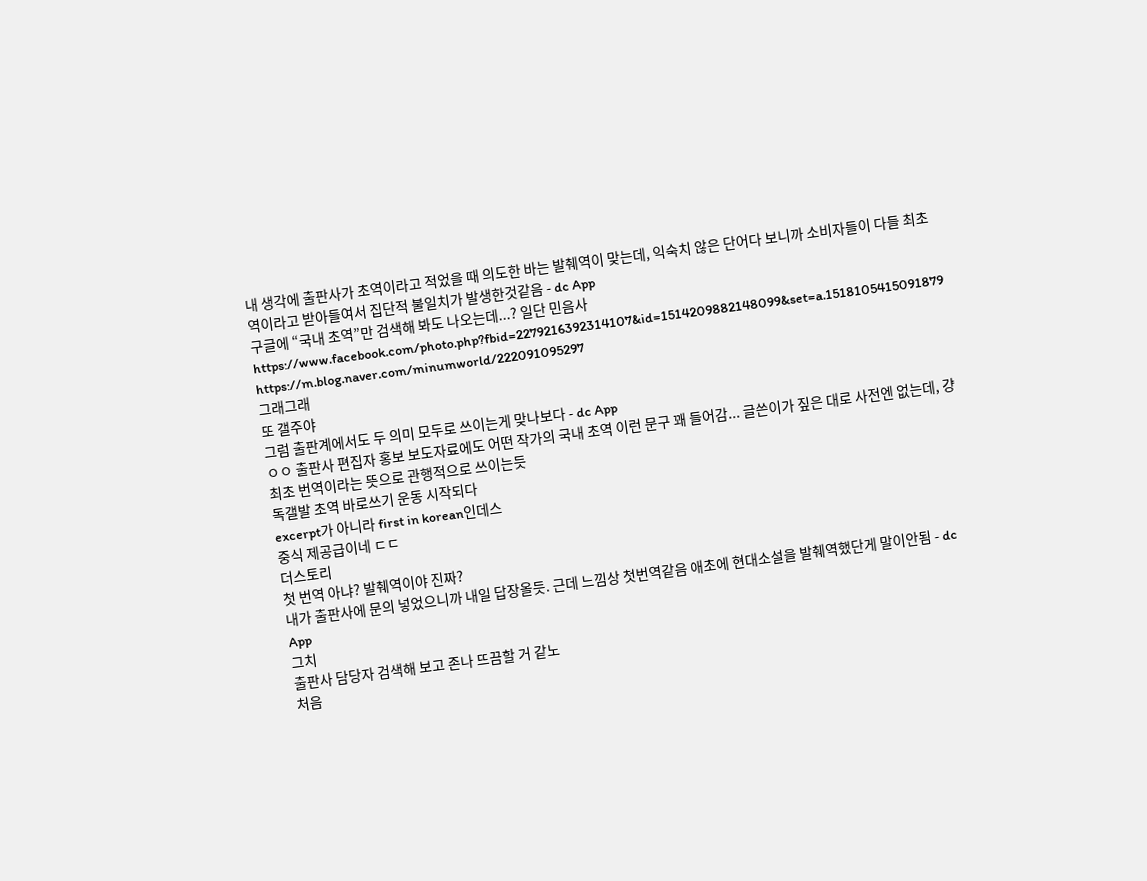내 생각에 출판사가 초역이라고 적었을 때 의도한 바는 발췌역이 맞는데, 익숙치 않은 단어다 보니까 소비자들이 다들 최초역이라고 받아들여서 집단적 불일치가 발생한것같음 - dc App
구글에 “국내 초역”만 검색해 봐도 나오는데...? 일단 민음사
https://www.facebook.com/photo.php?fbid=2279216392314107&id=1514209882148099&set=a.1518105415091879
https://m.blog.naver.com/minumworld/222091095297
그래그래
또 갤주야
그럼 출판계에서도 두 의미 모두로 쓰이는게 맞나보다 - dc App
ㅇㅇ 출판사 편집자 홍보 보도자료에도 어떤 작가의 국내 초역 이런 문구 꽤 들어감... 글쓴이가 짚은 대로 사전엔 없는데, 걍 최초 번역이라는 뜻으로 관행적으로 쓰이는듯
독갤발 초역 바로쓰기 운동 시작되다
excerpt가 아니라 first in korean인데스
중식 제공급이네 ㄷㄷ
더스토리
첫 번역 아냐? 발췌역이야 진짜?
내가 출판사에 문의 넣었으니까 내일 답장올듯. 근데 느낌상 첫번역같음 애초에 현대소설을 발췌역했단게 말이안됨 - dc App
그치
출판사 담당자 검색해 보고 존나 뜨끔할 거 같노
처음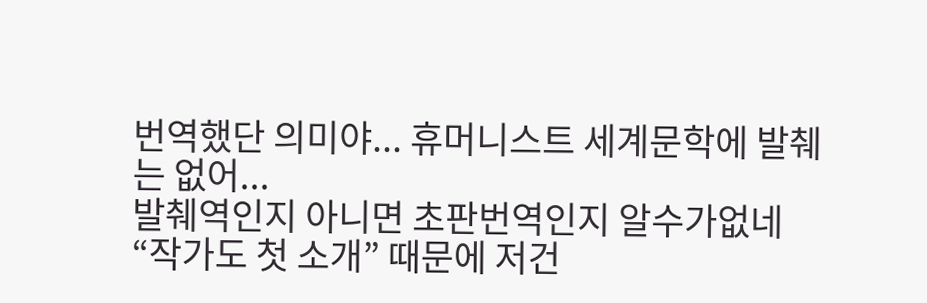번역했단 의미야... 휴머니스트 세계문학에 발췌는 없어...
발췌역인지 아니면 초판번역인지 알수가없네
“작가도 첫 소개” 때문에 저건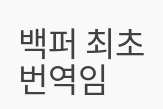백퍼 최초번역임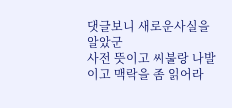댓글보니 새로운사실을알았군
사전 뜻이고 씨불랑 나발이고 맥락을 좀 읽어라